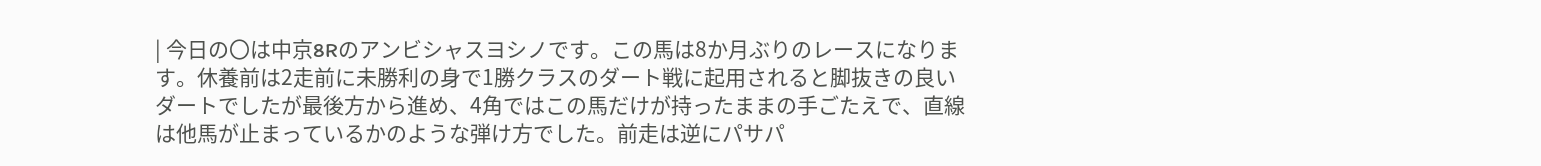| 今日の〇は中京8Rのアンビシャスヨシノです。この馬は8か月ぶりのレースになります。休養前は2走前に未勝利の身で1勝クラスのダート戦に起用されると脚抜きの良いダートでしたが最後方から進め、4角ではこの馬だけが持ったままの手ごたえで、直線は他馬が止まっているかのような弾け方でした。前走は逆にパサパ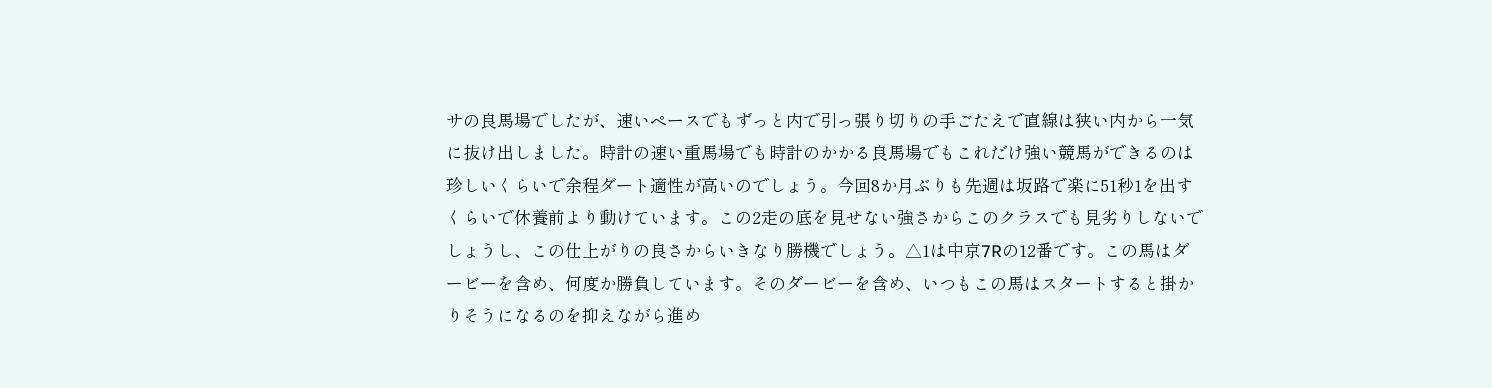サの良馬場でしたが、速いペースでもずっと内で引っ張り切りの手ごたえで直線は狭い内から一気に抜け出しました。時計の速い重馬場でも時計のかかる良馬場でもこれだけ強い競馬ができるのは珍しいくらいで余程ダート適性が高いのでしょう。今回8か月ぶりも先週は坂路で楽に51秒1を出すくらいで休養前より動けています。この2走の底を見せない強さからこのクラスでも見劣りしないでしょうし、この仕上がりの良さからいきなり勝機でしょう。△1は中京7Rの12番です。この馬はダービーを含め、何度か勝負しています。そのダービーを含め、いつもこの馬はスタートすると掛かりそうになるのを抑えながら進め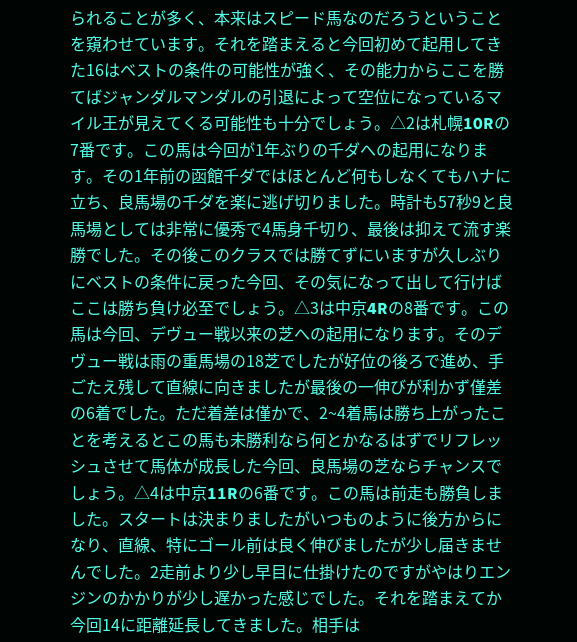られることが多く、本来はスピード馬なのだろうということを窺わせています。それを踏まえると今回初めて起用してきた16はベストの条件の可能性が強く、その能力からここを勝てばジャンダルマンダルの引退によって空位になっているマイル王が見えてくる可能性も十分でしょう。△2は札幌10Rの7番です。この馬は今回が1年ぶりの千ダへの起用になります。その1年前の函館千ダではほとんど何もしなくてもハナに立ち、良馬場の千ダを楽に逃げ切りました。時計も57秒9と良馬場としては非常に優秀で4馬身千切り、最後は抑えて流す楽勝でした。その後このクラスでは勝てずにいますが久しぶりにベストの条件に戻った今回、その気になって出して行けばここは勝ち負け必至でしょう。△3は中京4Rの8番です。この馬は今回、デヴュー戦以来の芝への起用になります。そのデヴュー戦は雨の重馬場の18芝でしたが好位の後ろで進め、手ごたえ残して直線に向きましたが最後の一伸びが利かず僅差の6着でした。ただ着差は僅かで、2~4着馬は勝ち上がったことを考えるとこの馬も未勝利なら何とかなるはずでリフレッシュさせて馬体が成長した今回、良馬場の芝ならチャンスでしょう。△4は中京11Rの6番です。この馬は前走も勝負しました。スタートは決まりましたがいつものように後方からになり、直線、特にゴール前は良く伸びましたが少し届きませんでした。2走前より少し早目に仕掛けたのですがやはりエンジンのかかりが少し遅かった感じでした。それを踏まえてか今回14に距離延長してきました。相手は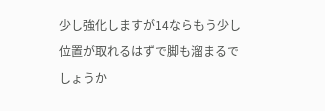少し強化しますが14ならもう少し位置が取れるはずで脚も溜まるでしょうか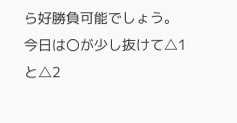ら好勝負可能でしょう。今日は〇が少し抜けて△1と△2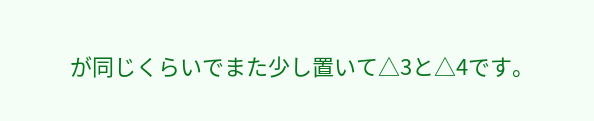が同じくらいでまた少し置いて△3と△4です。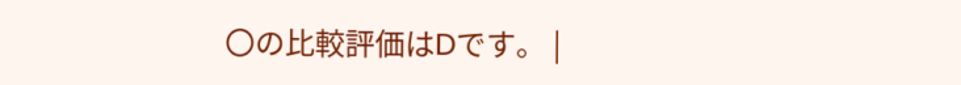〇の比較評価はDです。 |